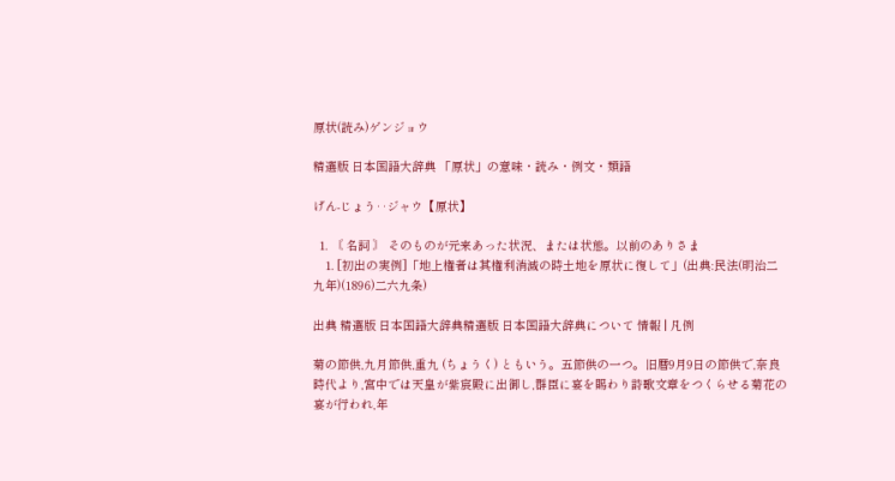原状(読み)ゲンジョウ

精選版 日本国語大辞典 「原状」の意味・読み・例文・類語

げん‐じょう‥ジャウ【原状】

  1. 〘 名詞 〙 そのものが元来あった状況、または状態。以前のありさま
    1. [初出の実例]「地上権者は其権利消滅の時土地を原状に復して」(出典:民法(明治二九年)(1896)二六九条)

出典 精選版 日本国語大辞典精選版 日本国語大辞典について 情報 | 凡例

菊の節供,九月節供,重九 (ちょうく) ともいう。五節供の一つ。旧暦9月9日の節供で,奈良時代より,宮中では天皇が紫宸殿に出御し,群臣に宴を賜わり詩歌文章をつくらせる菊花の宴が行われ,年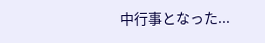中行事となった...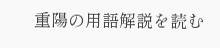重陽の用語解説を読む